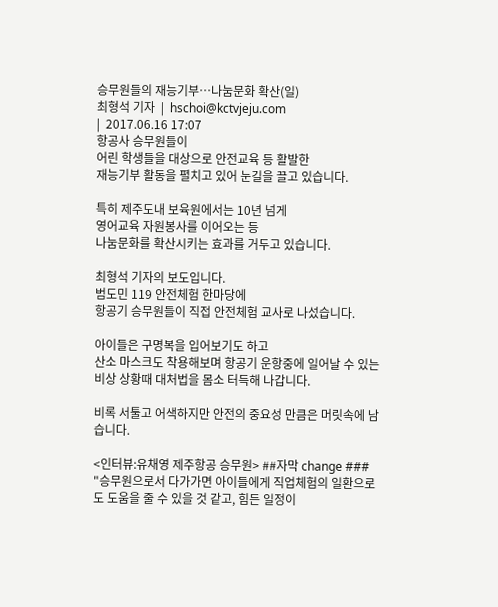승무원들의 재능기부…나눔문화 확산(일)
최형석 기자  |  hschoi@kctvjeju.com
|  2017.06.16 17:07
항공사 승무원들이
어린 학생들을 대상으로 안전교육 등 활발한
재능기부 활동을 펼치고 있어 눈길을 끌고 있습니다.

특히 제주도내 보육원에서는 10년 넘게
영어교육 자원봉사를 이어오는 등
나눔문화를 확산시키는 효과를 거두고 있습니다.

최형석 기자의 보도입니다.
범도민 119 안전체험 한마당에
항공기 승무원들이 직접 안전체험 교사로 나섰습니다.

아이들은 구명복을 입어보기도 하고
산소 마스크도 착용해보며 항공기 운항중에 일어날 수 있는 비상 상황때 대처법을 몸소 터득해 나갑니다.

비록 서툴고 어색하지만 안전의 중요성 만큼은 머릿속에 남습니다.

<인터뷰:유채영 제주항공 승무원> ##자막 change ###
"승무원으로서 다가가면 아이들에게 직업체험의 일환으로도 도움을 줄 수 있을 것 같고, 힘든 일정이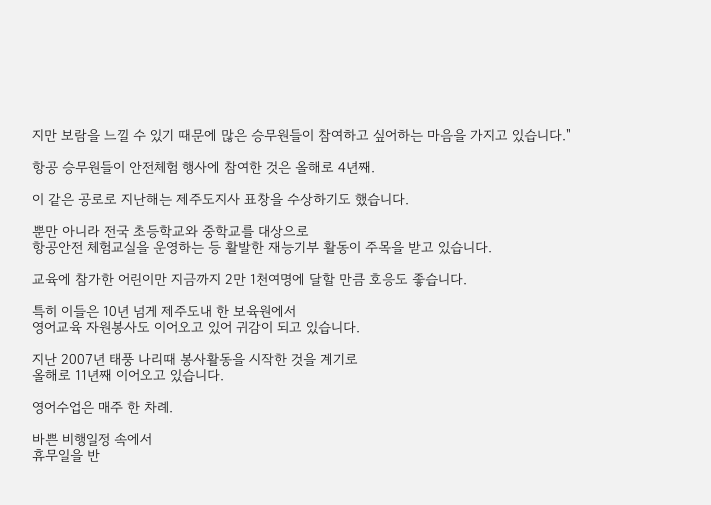지만 보람을 느낄 수 있기 때문에 많은 승무원들이 참여하고 싶어하는 마음을 가지고 있습니다."

항공 승무원들이 안전체험 행사에 참여한 것은 올해로 4년째.

이 같은 공로로 지난해는 제주도지사 표창을 수상하기도 했습니다.

뿐만 아니라 전국 초등학교와 중학교를 대상으로
항공안전 체험교실을 운영하는 등 활발한 재능기부 활동이 주목을 받고 있습니다.

교육에 참가한 어린이만 지금까지 2만 1천여명에 달할 만큼 호응도 좋습니다.

특히 이들은 10년 넘게 제주도내 한 보육원에서
영어교육 자원봉사도 이어오고 있어 귀감이 되고 있습니다.

지난 2007년 태풍 나리때 봉사활동을 시작한 것을 계기로
올해로 11년째 이어오고 있습니다.

영어수업은 매주 한 차례.

바쁜 비행일정 속에서
휴무일을 반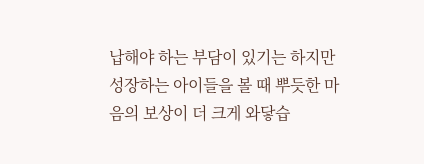납해야 하는 부담이 있기는 하지만
성장하는 아이들을 볼 때 뿌듯한 마음의 보상이 더 크게 와닿습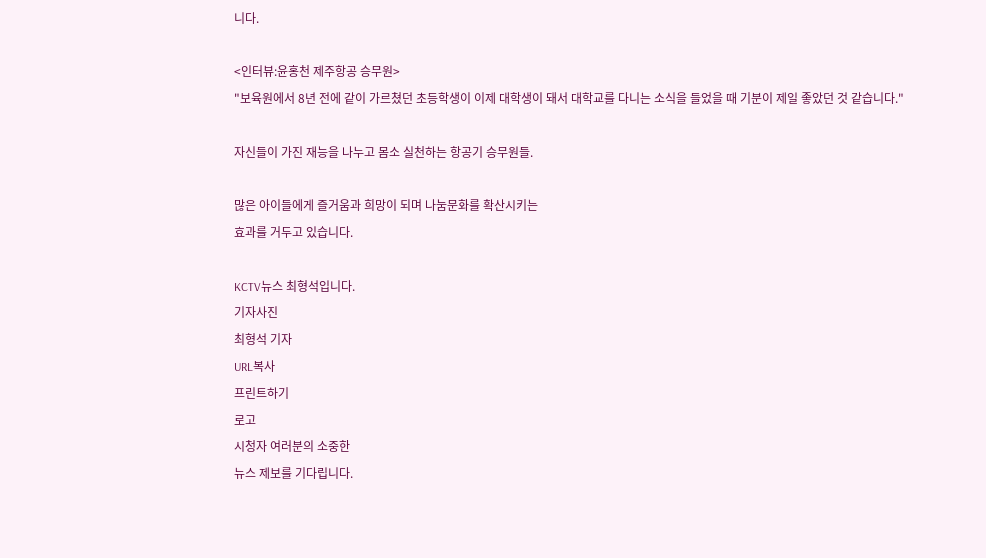니다.

<인터뷰:윤홍천 제주항공 승무원>
"보육원에서 8년 전에 같이 가르쳤던 초등학생이 이제 대학생이 돼서 대학교를 다니는 소식을 들었을 때 기분이 제일 좋았던 것 같습니다."

자신들이 가진 재능을 나누고 몸소 실천하는 항공기 승무원들.

많은 아이들에게 즐거움과 희망이 되며 나눔문화를 확산시키는
효과를 거두고 있습니다.

KCTV뉴스 최형석입니다.
기자사진
최형석 기자
URL복사
프린트하기
로고
시청자 여러분의 소중한
뉴스 제보를 기다립니다.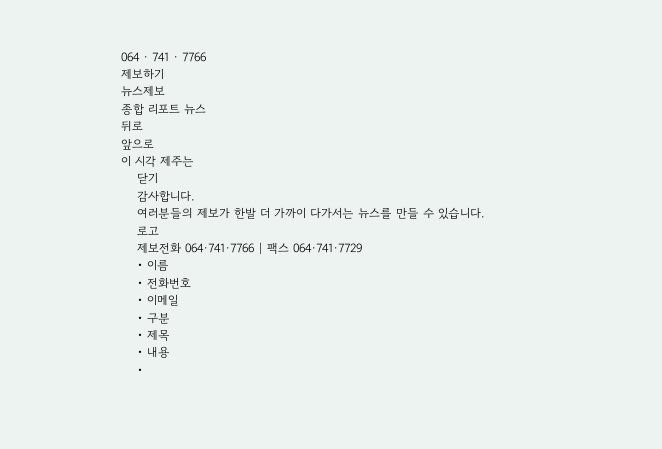064 · 741 · 7766
제보하기
뉴스제보
종합 리포트 뉴스
뒤로
앞으로
이 시각 제주는
    닫기
    감사합니다.
    여러분들의 제보가 한발 더 가까이 다가서는 뉴스를 만들 수 있습니다.
    로고
    제보전화 064·741·7766 | 팩스 064·741·7729
    • 이름
    • 전화번호
    • 이메일
    • 구분
    • 제목
    • 내용
    •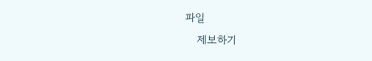파일
    제보하기